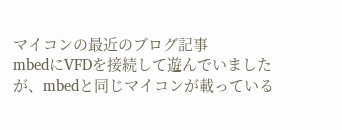マイコンの最近のブログ記事
mbedにVFDを接続して遊んでいましたが、mbedと同じマイコンが載っている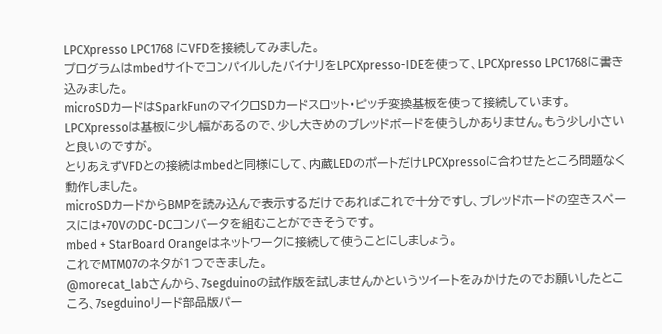LPCXpresso LPC1768 にVFDを接続してみました。
プログラムはmbedサイトでコンパイルしたバイナリをLPCXpresso-IDEを使って、LPCXpresso LPC1768に書き込みました。
microSDカードはSparkFunのマイクロSDカードスロット・ピッチ変換基板を使って接続しています。
LPCXpressoは基板に少し幅があるので、少し大きめのブレッドボードを使うしかありません。もう少し小さいと良いのですが。
とりあえずVFDとの接続はmbedと同様にして、内蔵LEDのポートだけLPCXpressoに合わせたところ問題なく動作しました。
microSDカードからBMPを読み込んで表示するだけであればこれで十分ですし、ブレッドホードの空きスペースには+70VのDC-DCコンバータを組むことができそうです。
mbed + StarBoard Orangeはネットワークに接続して使うことにしましょう。
これでMTM07のネタが1つできました。
@morecat_labさんから、7segduinoの試作版を試しませんかというツイートをみかけたのでお願いしたとこころ、7segduinoリード部品版パー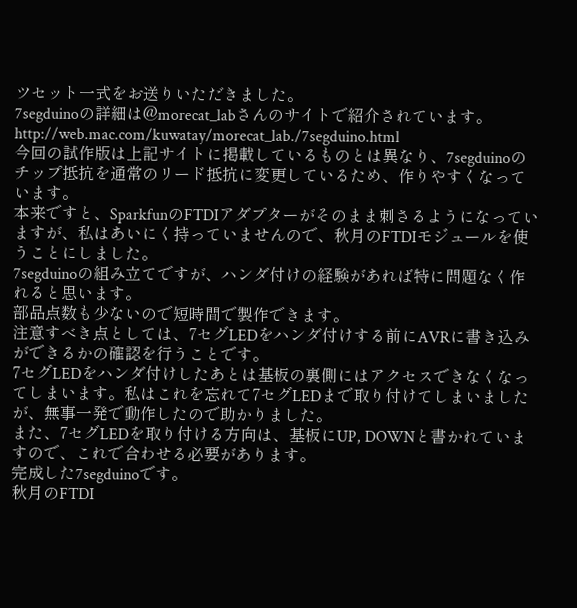ツセット一式をお送りいただきました。
7segduinoの詳細は@morecat_labさんのサイトで紹介されています。
http://web.mac.com/kuwatay/morecat_lab./7segduino.html
今回の試作版は上記サイトに掲載しているものとは異なり、7segduinoのチップ抵抗を通常のリード抵抗に変更しているため、作りやすくなっています。
本来ですと、SparkfunのFTDIアダプターがそのまま刺さるようになっていますが、私はあいにく持っていませんので、秋月のFTDIモジュールを使うことにしました。
7segduinoの組み立てですが、ハンダ付けの経験があれば特に問題なく作れると思います。
部品点数も少ないので短時間で製作できます。
注意すべき点としては、7セグLEDをハンダ付けする前にAVRに書き込みができるかの確認を行うことです。
7セグLEDをハンダ付けしたあとは基板の裏側にはアクセスできなくなってしまいます。私はこれを忘れて7セグLEDまで取り付けてしまいましたが、無事一発で動作したので助かりました。
また、7セグLEDを取り付ける方向は、基板にUP, DOWNと書かれていますので、これで合わせる必要があります。
完成した7segduinoです。
秋月のFTDI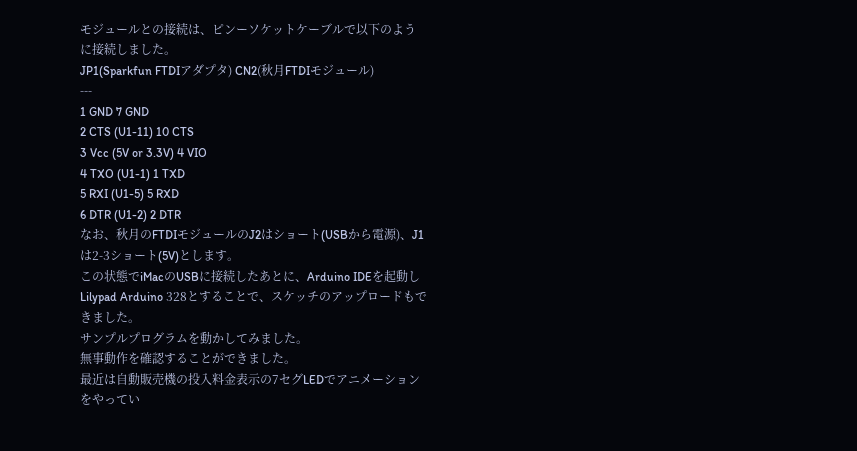モジュールとの接続は、ピンーソケットケーブルで以下のように接続しました。
JP1(Sparkfun FTDIアダプタ) CN2(秋月FTDIモジュール)
---
1 GND 7 GND
2 CTS (U1-11) 10 CTS
3 Vcc (5V or 3.3V) 4 VIO
4 TXO (U1-1) 1 TXD
5 RXI (U1-5) 5 RXD
6 DTR (U1-2) 2 DTR
なお、秋月のFTDIモジュールのJ2はショート(USBから電源)、J1は2-3ショート(5V)とします。
この状態でiMacのUSBに接続したあとに、Arduino IDEを起動しLilypad Arduino 328とすることで、スケッチのアップロードもできました。
サンプルプログラムを動かしてみました。
無事動作を確認することができました。
最近は自動販売機の投入料金表示の7セグLEDでアニメーションをやってい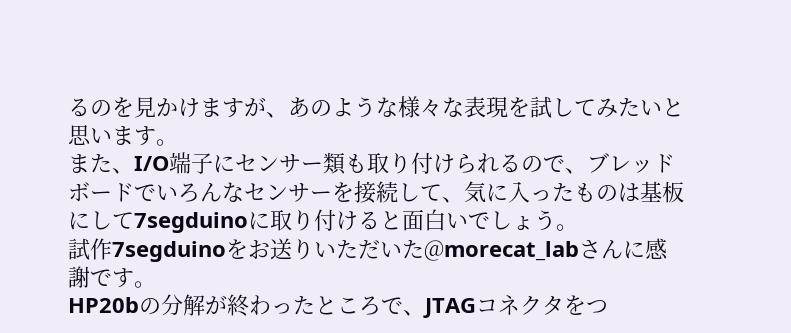るのを見かけますが、あのような様々な表現を試してみたいと思います。
また、I/O端子にセンサー類も取り付けられるので、ブレッドボードでいろんなセンサーを接続して、気に入ったものは基板にして7segduinoに取り付けると面白いでしょう。
試作7segduinoをお送りいただいた@morecat_labさんに感謝です。
HP20bの分解が終わったところで、JTAGコネクタをつ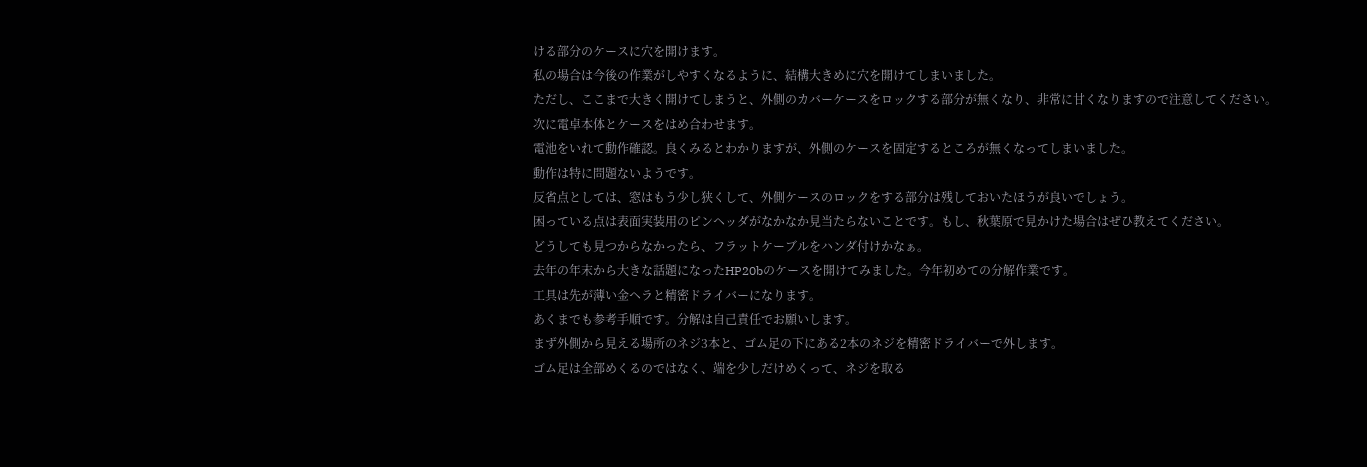ける部分のケースに穴を開けます。
私の場合は今後の作業がしやすくなるように、結構大きめに穴を開けてしまいました。
ただし、ここまで大きく開けてしまうと、外側のカバーケースをロックする部分が無くなり、非常に甘くなりますので注意してください。
次に電卓本体とケースをはめ合わせます。
電池をいれて動作確認。良くみるとわかりますが、外側のケースを固定するところが無くなってしまいました。
動作は特に問題ないようです。
反省点としては、窓はもう少し狭くして、外側ケースのロックをする部分は残しておいたほうが良いでしょう。
困っている点は表面実装用のピンヘッダがなかなか見当たらないことです。もし、秋葉原で見かけた場合はぜひ教えてください。
どうしても見つからなかったら、フラットケーブルをハンダ付けかなぁ。
去年の年末から大きな話題になったHP20bのケースを開けてみました。今年初めての分解作業です。
工具は先が薄い金ヘラと精密ドライバーになります。
あくまでも参考手順です。分解は自己責任でお願いします。
まず外側から見える場所のネジ3本と、ゴム足の下にある2本のネジを精密ドライバーで外します。
ゴム足は全部めくるのではなく、端を少しだけめくって、ネジを取る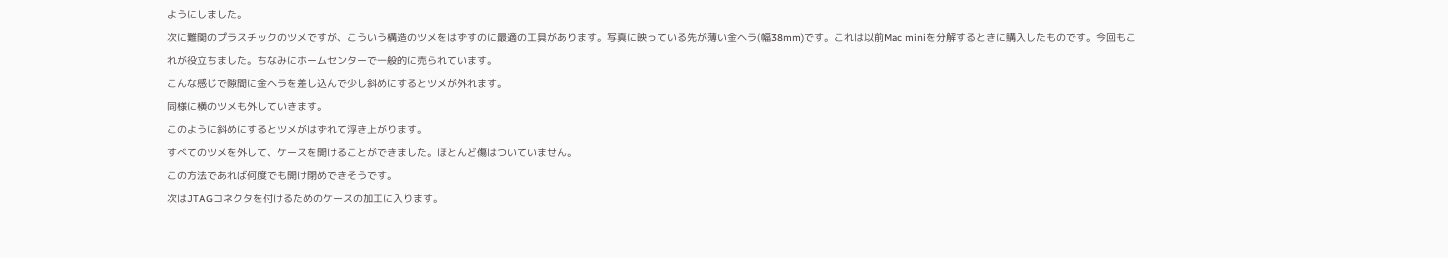ようにしました。
次に難関のプラスチックのツメですが、こういう構造のツメをはずすのに最適の工具があります。写真に映っている先が薄い金ヘラ(幅38mm)です。これは以前Mac miniを分解するときに購入したものです。今回もこれが役立ちました。ちなみにホームセンターで一般的に売られています。
こんな感じで隙間に金ヘラを差し込んで少し斜めにするとツメが外れます。
同様に横のツメも外していきます。
このように斜めにするとツメがはずれて浮き上がります。
すべてのツメを外して、ケースを開けることができました。ほとんど傷はついていません。
この方法であれば何度でも開け閉めできそうです。
次はJTAGコネクタを付けるためのケースの加工に入ります。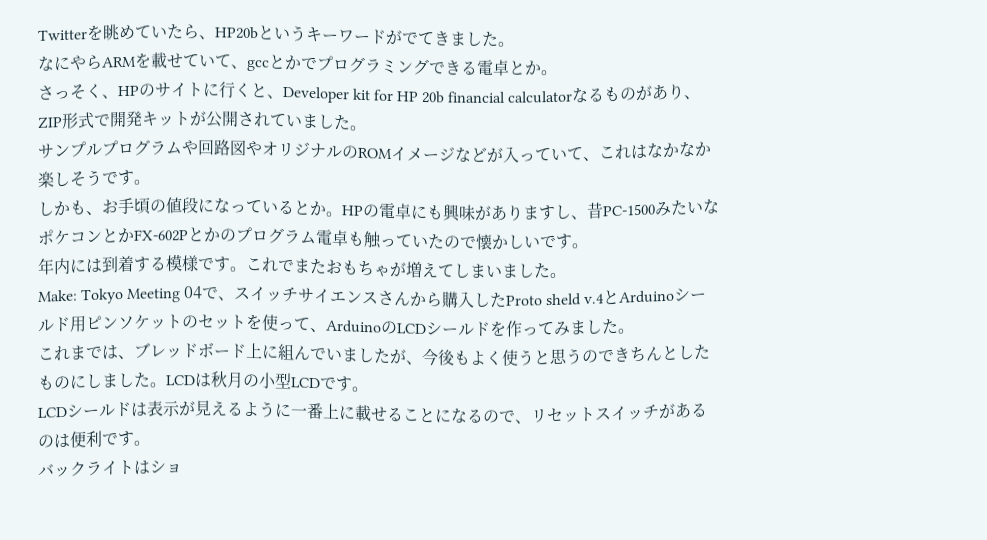Twitterを眺めていたら、HP20bというキーワードがでてきました。
なにやらARMを載せていて、gccとかでプログラミングできる電卓とか。
さっそく、HPのサイトに行くと、Developer kit for HP 20b financial calculatorなるものがあり、ZIP形式で開発キットが公開されていました。
サンプルプログラムや回路図やオリジナルのROMイメージなどが入っていて、これはなかなか楽しそうです。
しかも、お手頃の値段になっているとか。HPの電卓にも興味がありますし、昔PC-1500みたいなポケコンとかFX-602Pとかのプログラム電卓も触っていたので懐かしいです。
年内には到着する模様です。これでまたおもちゃが増えてしまいました。
Make: Tokyo Meeting 04で、スイッチサイエンスさんから購入したProto sheld v.4とArduinoシールド用ピンソケットのセットを使って、ArduinoのLCDシールドを作ってみました。
これまでは、ブレッドボード上に組んでいましたが、今後もよく使うと思うのできちんとしたものにしました。LCDは秋月の小型LCDです。
LCDシールドは表示が見えるように一番上に載せることになるので、リセットスイッチがあるのは便利です。
バックライトはショ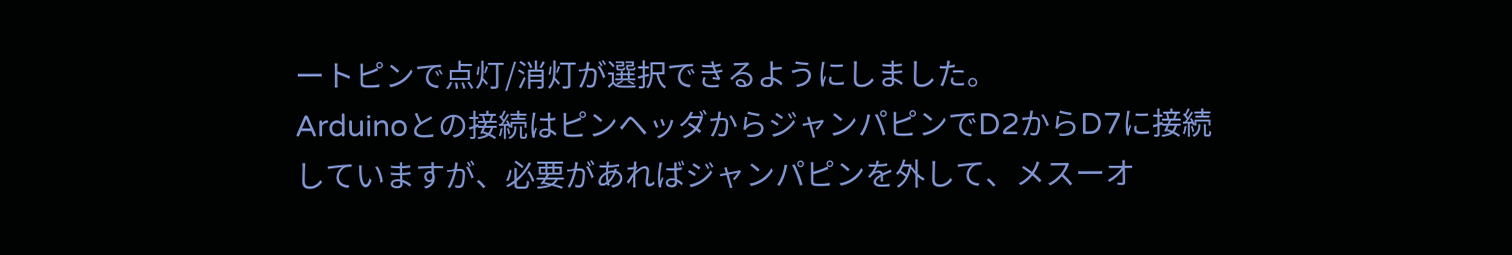ートピンで点灯/消灯が選択できるようにしました。
Arduinoとの接続はピンヘッダからジャンパピンでD2からD7に接続していますが、必要があればジャンパピンを外して、メスーオ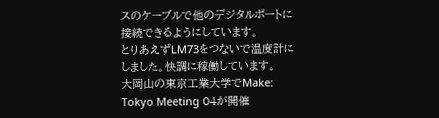スのケーブルで他のデジタルポートに接続できるようにしています。
とりあえずLM73をつないで温度計にしました。快調に稼働しています。
大岡山の東京工業大学でMake: Tokyo Meeting 04が開催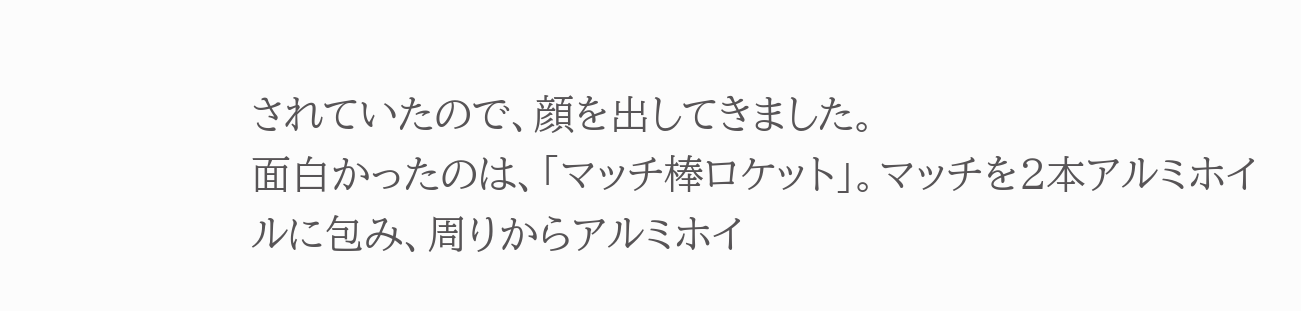されていたので、顔を出してきました。
面白かったのは、「マッチ棒ロケット」。マッチを2本アルミホイルに包み、周りからアルミホイ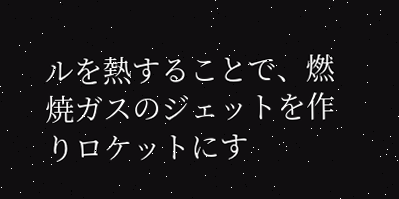ルを熱することで、燃焼ガスのジェットを作りロケットにす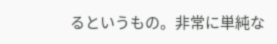るというもの。非常に単純な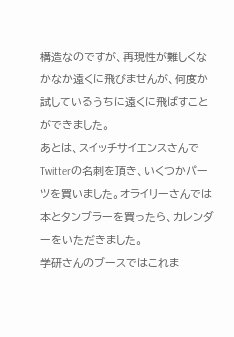構造なのですが、再現性が難しくなかなか遠くに飛びませんが、何度か試しているうちに遠くに飛ばすことができました。
あとは、スイッチサイエンスさんでTwitterの名刺を頂き、いくつかパーツを買いました。オライリーさんでは本とタンブラーを買ったら、カレンダーをいただきました。
学研さんのブースではこれま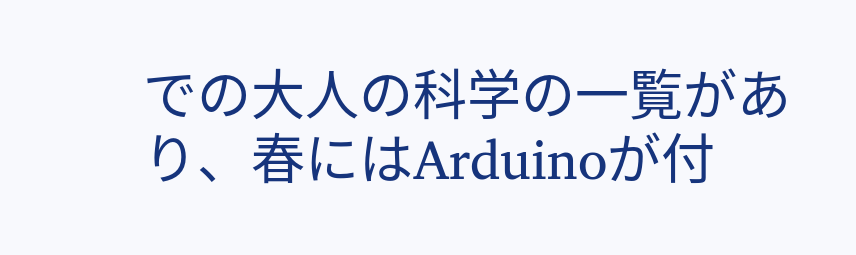での大人の科学の一覧があり、春にはArduinoが付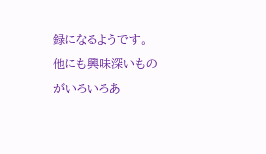録になるようです。
他にも興味深いものがいろいろあ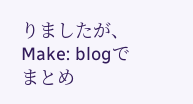りましたが、Make: blogでまとめ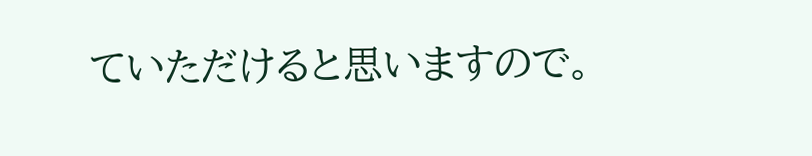ていただけると思いますので。